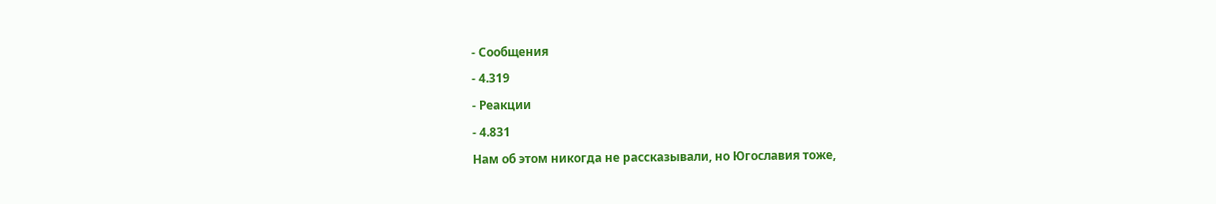- Сообщения
- 4.319
- Реакции
- 4.831
Нам об этом никогда не рассказывали, но Югославия тоже,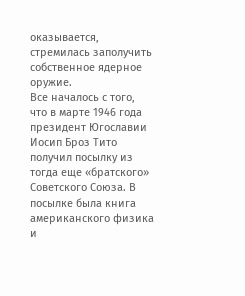оказывается, стремилась заполучить собственное ядерное оружие.
Все началось с того, что в марте 1946 года президент Югославии Иосип Броз Тито получил посылку из тогда еще «братского» Советского Союза. В посылке была книга американского физика и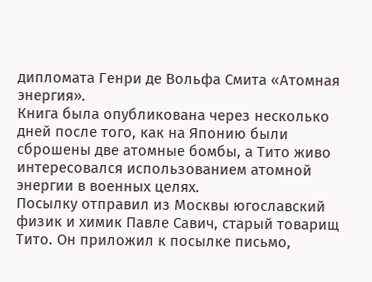дипломата Генри де Вольфа Смита «Атомная энергия».
Книга была опубликована через несколько дней после того, как на Японию были сброшены две атомные бомбы, а Тито живо интересовался использованием атомной энергии в военных целях.
Посылку отправил из Москвы югославский физик и химик Павле Савич, старый товарищ Тито. Он приложил к посылке письмо,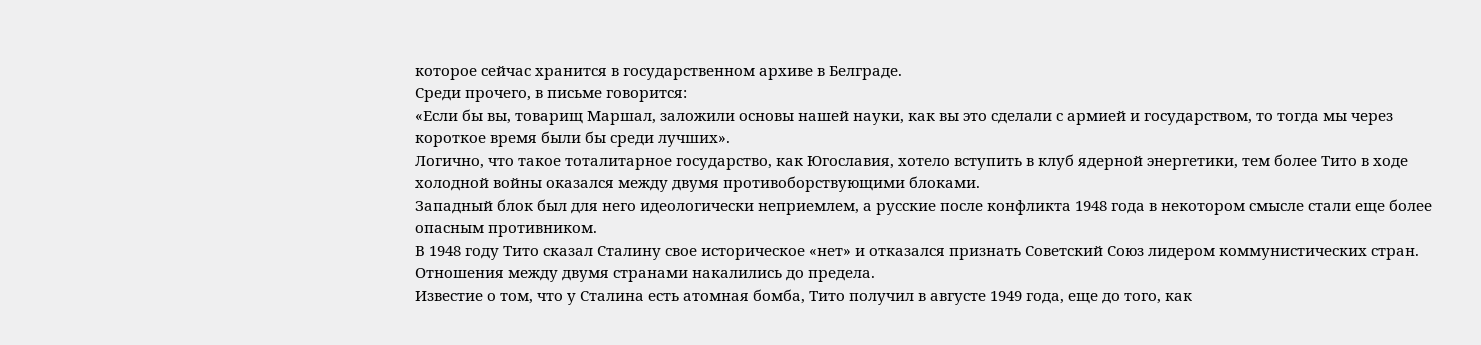которое сейчас хранится в государственном архиве в Белграде.
Среди прочего, в письме говорится:
«Если бы вы, товарищ Маршал, заложили основы нашей науки, как вы это сделали с армией и государством, то тогда мы через короткое время были бы среди лучших».
Логично, что такое тоталитарное государство, как Югославия, хотело вступить в клуб ядерной энергетики, тем более Тито в ходе холодной войны оказался между двумя противоборствующими блоками.
Западный блок был для него идеологически неприемлем, а русские после конфликта 1948 года в некотором смысле стали еще более опасным противником.
В 1948 году Тито сказал Сталину свое историческое «нет» и отказался признать Советский Союз лидером коммунистических стран. Отношения между двумя странами накалились до предела.
Известие о том, что у Сталина есть атомная бомба, Тито получил в августе 1949 года, еще до того, как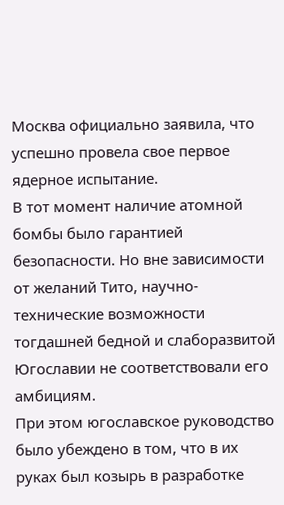Москва официально заявила, что успешно провела свое первое ядерное испытание.
В тот момент наличие атомной бомбы было гарантией безопасности. Но вне зависимости от желаний Тито, научно-технические возможности тогдашней бедной и слаборазвитой Югославии не соответствовали его амбициям.
При этом югославское руководство было убеждено в том, что в их руках был козырь в разработке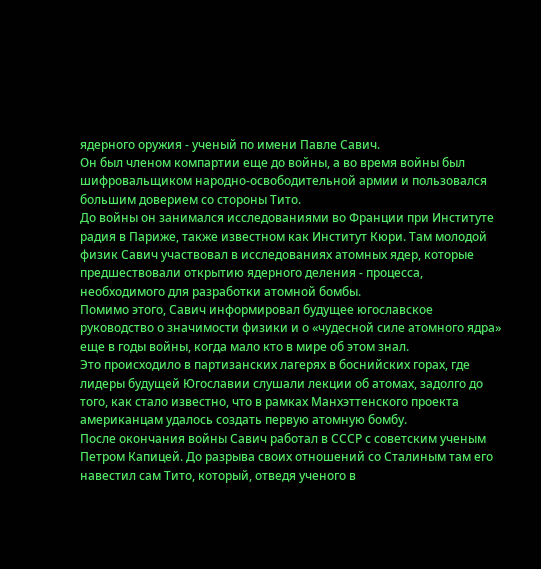ядерного оружия - ученый по имени Павле Савич.
Он был членом компартии еще до войны, а во время войны был шифровальщиком народно-освободительной армии и пользовался большим доверием со стороны Тито.
До войны он занимался исследованиями во Франции при Институте радия в Париже, также известном как Институт Кюри. Там молодой физик Савич участвовал в исследованиях атомных ядер, которые предшествовали открытию ядерного деления - процесса, необходимого для разработки атомной бомбы.
Помимо этого, Савич информировал будущее югославское руководство о значимости физики и о «чудесной силе атомного ядра» еще в годы войны, когда мало кто в мире об этом знал.
Это происходило в партизанских лагерях в боснийских горах, где лидеры будущей Югославии слушали лекции об атомах, задолго до того, как стало известно, что в рамках Манхэттенского проекта американцам удалось создать первую атомную бомбу.
После окончания войны Савич работал в СССР с советским ученым Петром Капицей. До разрыва своих отношений со Сталиным там его навестил сам Тито, который, отведя ученого в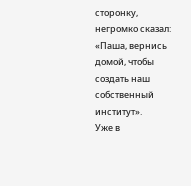сторонку, негромко сказал:
«Паша, вернись домой, чтобы создать наш собственный институт».
Уже в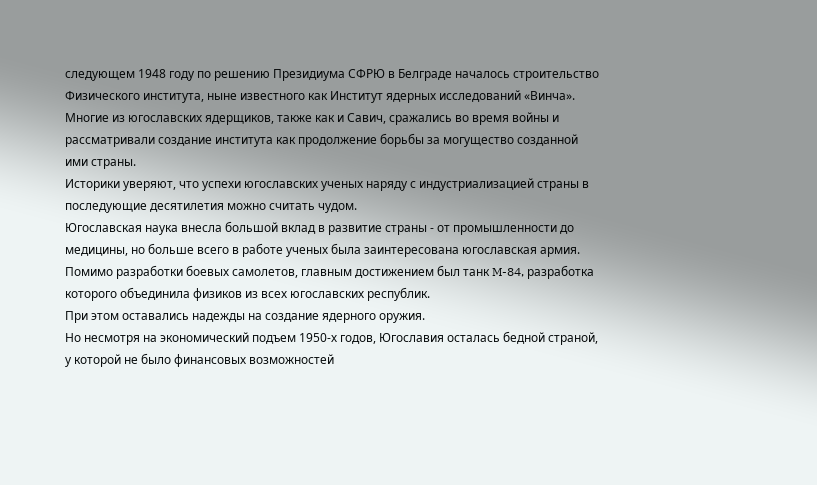следующем 1948 году по решению Президиума СФРЮ в Белграде началось строительство Физического института, ныне известного как Институт ядерных исследований «Винча».
Многие из югославских ядерщиков, также как и Савич, сражались во время войны и рассматривали создание института как продолжение борьбы за могущество созданной ими страны.
Историки уверяют, что успехи югославских ученых наряду с индустриализацией страны в последующие десятилетия можно считать чудом.
Югославская наука внесла большой вклад в развитие страны - от промышленности до медицины, но больше всего в работе ученых была заинтересована югославская армия.
Помимо разработки боевых самолетов, главным достижением был танк M-84, разработка которого объединила физиков из всех югославских республик.
При этом оставались надежды на создание ядерного оружия.
Но несмотря на экономический подъем 1950-х годов, Югославия осталась бедной страной, у которой не было финансовых возможностей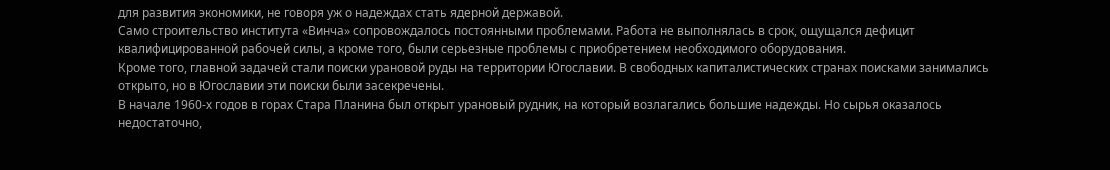для развития экономики, не говоря уж о надеждах стать ядерной державой.
Само строительство института «Винча» сопровождалось постоянными проблемами. Работа не выполнялась в срок, ощущался дефицит квалифицированной рабочей силы, а кроме того, были серьезные проблемы с приобретением необходимого оборудования.
Кроме того, главной задачей стали поиски урановой руды на территории Югославии. В свободных капиталистических странах поисками занимались открыто, но в Югославии эти поиски были засекречены.
В начале 1960-х годов в горах Стара Планина был открыт урановый рудник, на который возлагались большие надежды. Но сырья оказалось недостаточно,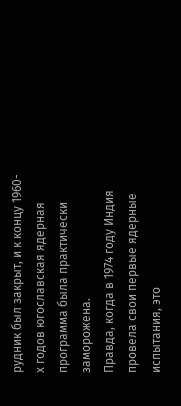рудник был закрыт, и к концу 1960-х годов югославская ядерная программа была практически заморожена.
Правда, когда в 1974 году Индия провела свои первые ядерные испытания, это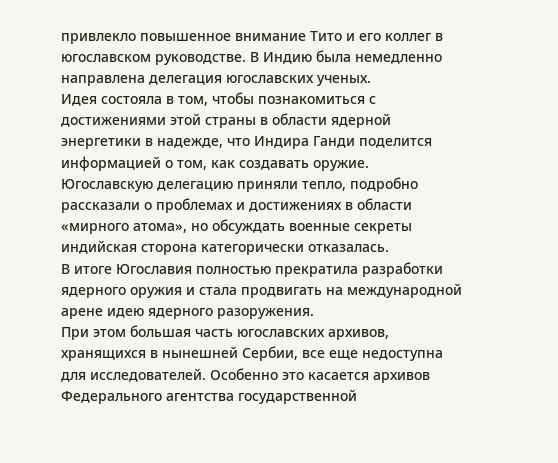привлекло повышенное внимание Тито и его коллег в югославском руководстве. В Индию была немедленно направлена делегация югославских ученых.
Идея состояла в том, чтобы познакомиться с достижениями этой страны в области ядерной энергетики в надежде, что Индира Ганди поделится информацией о том, как создавать оружие.
Югославскую делегацию приняли тепло, подробно рассказали о проблемах и достижениях в области «мирного атома», но обсуждать военные секреты индийская сторона категорически отказалась.
В итоге Югославия полностью прекратила разработки ядерного оружия и стала продвигать на международной арене идею ядерного разоружения.
При этом большая часть югославских архивов, хранящихся в нынешней Сербии, все еще недоступна для исследователей. Особенно это касается архивов Федерального агентства государственной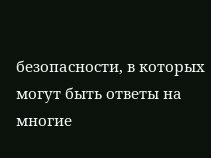безопасности, в которых могут быть ответы на многие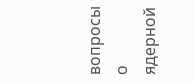вопросы о ядерной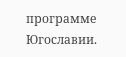программе Югославии.